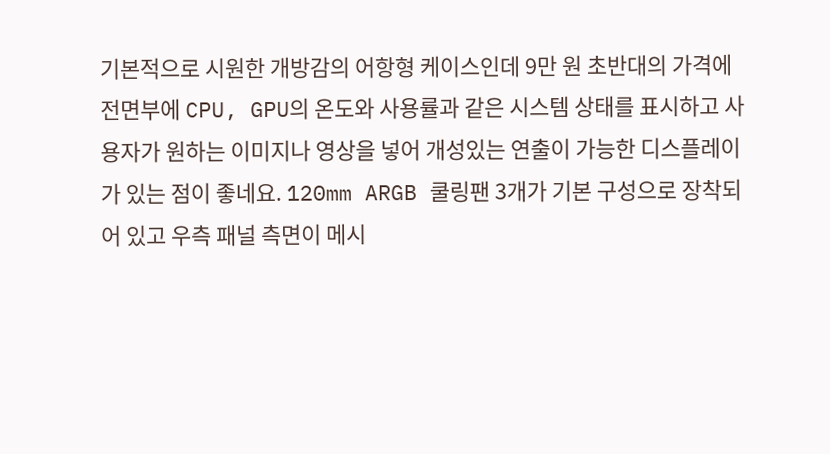기본적으로 시원한 개방감의 어항형 케이스인데 9만 원 초반대의 가격에 전면부에 CPU, GPU의 온도와 사용률과 같은 시스템 상태를 표시하고 사용자가 원하는 이미지나 영상을 넣어 개성있는 연출이 가능한 디스플레이가 있는 점이 좋네요. 120mm ARGB 쿨링팬 3개가 기본 구성으로 장착되어 있고 우측 패널 측면이 메시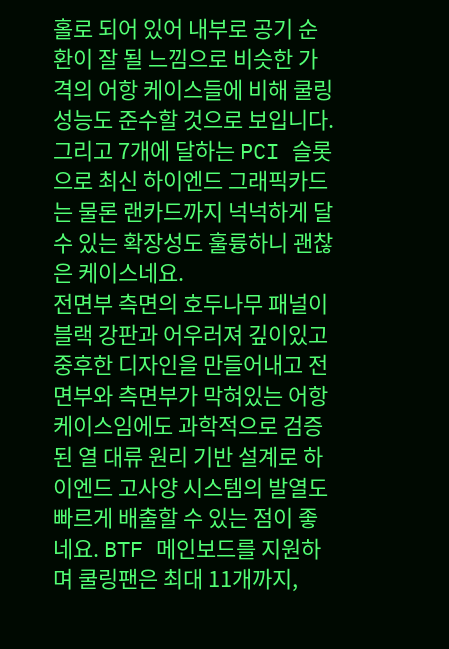홀로 되어 있어 내부로 공기 순환이 잘 될 느낌으로 비슷한 가격의 어항 케이스들에 비해 쿨링 성능도 준수할 것으로 보입니다. 그리고 7개에 달하는 PCI 슬롯으로 최신 하이엔드 그래픽카드는 물론 랜카드까지 넉넉하게 달 수 있는 확장성도 훌륭하니 괜찮은 케이스네요.
전면부 측면의 호두나무 패널이 블랙 강판과 어우러져 깊이있고 중후한 디자인을 만들어내고 전면부와 측면부가 막혀있는 어항 케이스임에도 과학적으로 검증된 열 대류 원리 기반 설계로 하이엔드 고사양 시스템의 발열도 빠르게 배출할 수 있는 점이 좋네요. BTF 메인보드를 지원하며 쿨링팬은 최대 11개까지,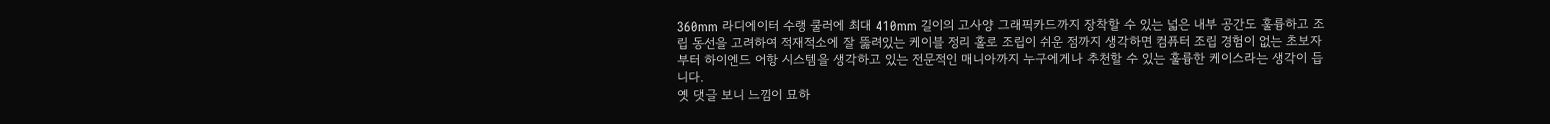360mm 라디에이터 수랭 쿨러에 최대 410mm 길이의 고사양 그래픽카드까지 장착할 수 있는 넓은 내부 공간도 훌륭하고 조립 동선을 고려하여 적재적소에 잘 뚫려있는 케이블 정리 홀로 조립이 쉬운 점까지 생각하면 컴퓨터 조립 경험이 없는 초보자부터 하이엔드 어항 시스템을 생각하고 있는 전문적인 매니아까지 누구에게나 추천할 수 있는 훌륭한 케이스라는 생각이 듭니다.
옛 댓글 보니 느낌이 묘하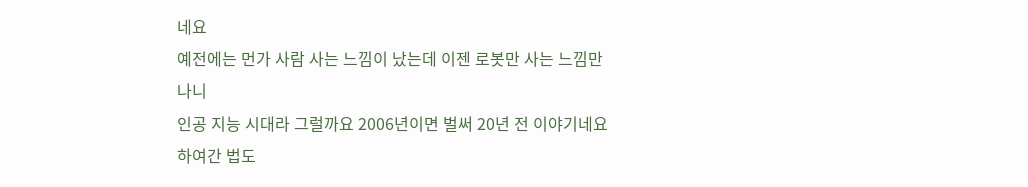네요
예전에는 먼가 사람 사는 느낌이 났는데 이젠 로봇만 사는 느낌만 나니
인공 지능 시대라 그럴까요 2006년이면 벌써 20년 전 이야기네요
하여간 법도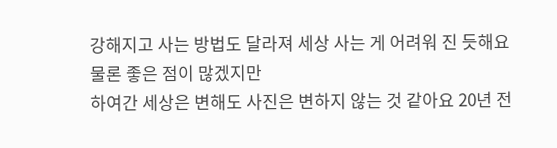강해지고 사는 방법도 달라져 세상 사는 게 어려워 진 듯해요
물론 좋은 점이 많겠지만
하여간 세상은 변해도 사진은 변하지 않는 것 같아요 20년 전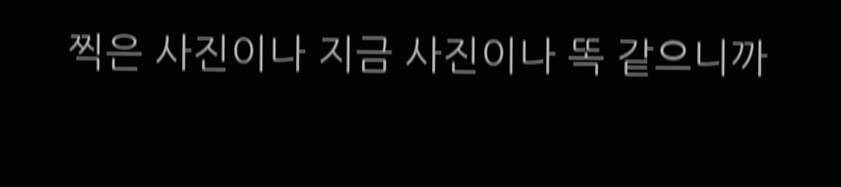찍은 사진이나 지금 사진이나 똑 같으니까